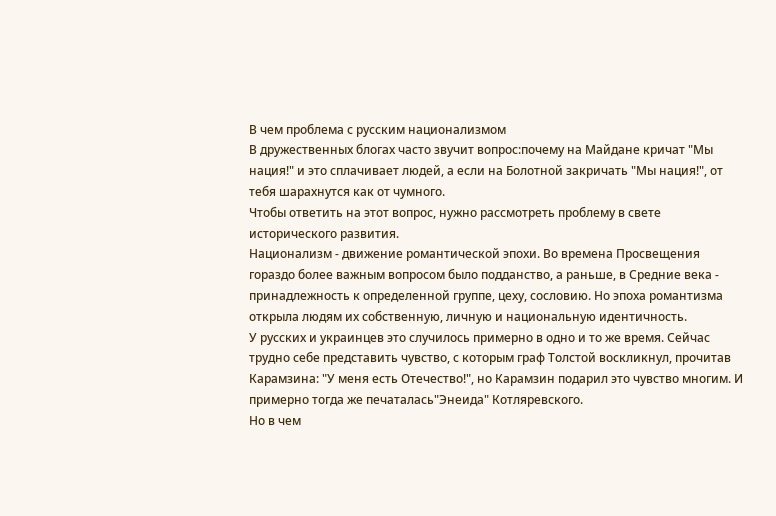В чем проблема с русским национализмом
В дружественных блогах часто звучит вопрос:почему на Майдане кричат "Мы нация!" и это сплачивает людей, а если на Болотной закричать "Мы нация!", от тебя шарахнутся как от чумного.
Чтобы ответить на этот вопрос, нужно рассмотреть проблему в свете исторического развития.
Национализм - движение романтической эпохи. Во времена Просвещения гораздо более важным вопросом было подданство, а раньше, в Средние века - принадлежность к определенной группе, цеху, сословию. Но эпоха романтизма открыла людям их собственную, личную и национальную идентичность.
У русских и украинцев это случилось примерно в одно и то же время. Сейчас трудно себе представить чувство, с которым граф Толстой воскликнул, прочитав Карамзина: "У меня есть Отечество!", но Карамзин подарил это чувство многим. И примерно тогда же печаталась"Энеида" Котляревского.
Но в чем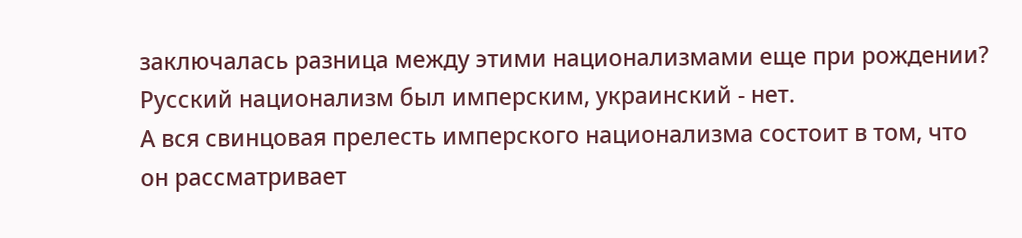заключалась разница между этими национализмами еще при рождении? Русский национализм был имперским, украинский - нет.
А вся свинцовая прелесть имперского национализма состоит в том, что он рассматривает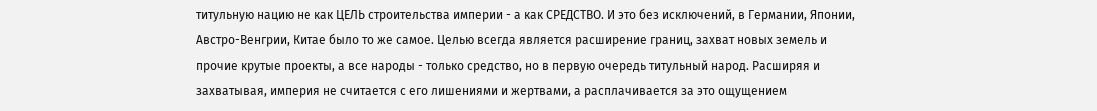титульную нацию не как ЦЕЛЬ строительства империи - а как СРЕДСТВО. И это без исключений, в Германии, Японии, Австро-Венгрии, Китае было то же самое. Целью всегда является расширение границ, захват новых земель и прочие крутые проекты, а все народы - только средство, но в первую очередь титульный народ. Расширяя и захватывая, империя не считается с его лишениями и жертвами, а расплачивается за это ощущением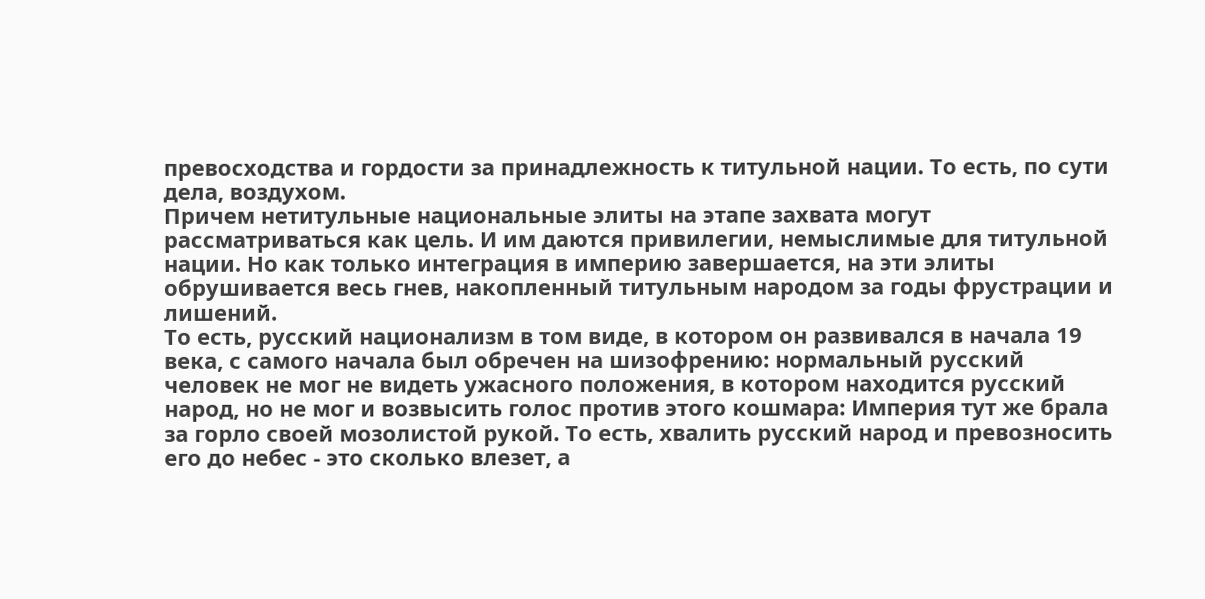превосходства и гордости за принадлежность к титульной нации. То есть, по сути дела, воздухом.
Причем нетитульные национальные элиты на этапе захвата могут рассматриваться как цель. И им даются привилегии, немыслимые для титульной нации. Но как только интеграция в империю завершается, на эти элиты обрушивается весь гнев, накопленный титульным народом за годы фрустрации и лишений.
То есть, русский национализм в том виде, в котором он развивался в начала 19 века, с самого начала был обречен на шизофрению: нормальный русский человек не мог не видеть ужасного положения, в котором находится русский народ, но не мог и возвысить голос против этого кошмара: Империя тут же брала за горло своей мозолистой рукой. То есть, хвалить русский народ и превозносить его до небес - это сколько влезет, а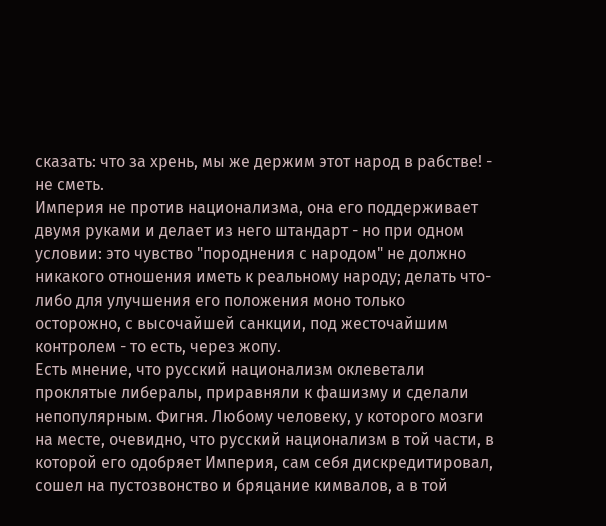сказать: что за хрень, мы же держим этот народ в рабстве! - не сметь.
Империя не против национализма, она его поддерживает двумя руками и делает из него штандарт - но при одном условии: это чувство "породнения с народом" не должно никакого отношения иметь к реальному народу; делать что-либо для улучшения его положения моно только осторожно, с высочайшей санкции, под жесточайшим контролем - то есть, через жопу.
Есть мнение, что русский национализм оклеветали проклятые либералы, приравняли к фашизму и сделали непопулярным. Фигня. Любому человеку, у которого мозги на месте, очевидно, что русский национализм в той части, в которой его одобряет Империя, сам себя дискредитировал, сошел на пустозвонство и бряцание кимвалов, а в той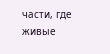части, где живые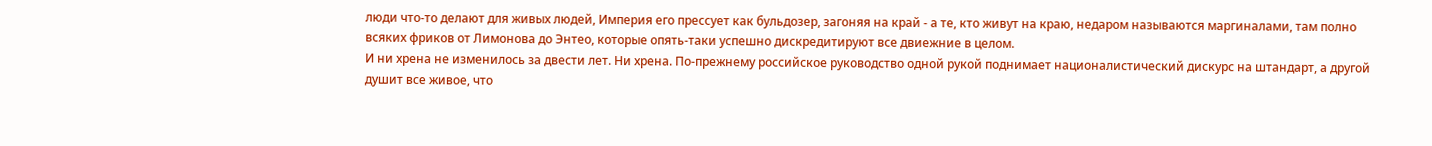люди что-то делают для живых людей, Империя его прессует как бульдозер, загоняя на край - а те, кто живут на краю, недаром называются маргиналами, там полно всяких фриков от Лимонова до Энтео, которые опять-таки успешно дискредитируют все двиежние в целом.
И ни хрена не изменилось за двести лет. Ни хрена. По-прежнему российское руководство одной рукой поднимает националистический дискурс на штандарт, а другой душит все живое, что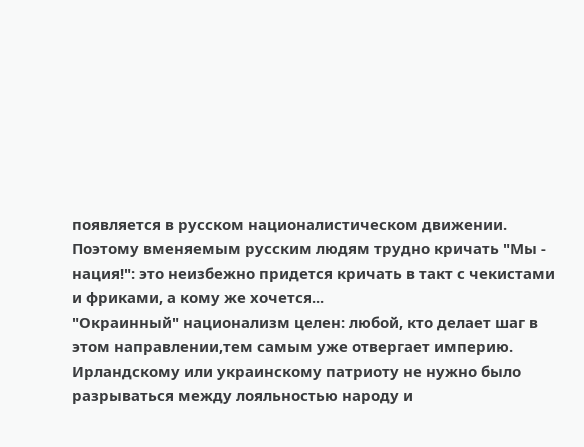появляется в русском националистическом движении.
Поэтому вменяемым русским людям трудно кричать "Мы - нация!": это неизбежно придется кричать в такт с чекистами и фриками, а кому же хочется...
"Окраинный" национализм целен: любой, кто делает шаг в этом направлении,тем самым уже отвергает империю. Ирландскому или украинскому патриоту не нужно было разрываться между лояльностью народу и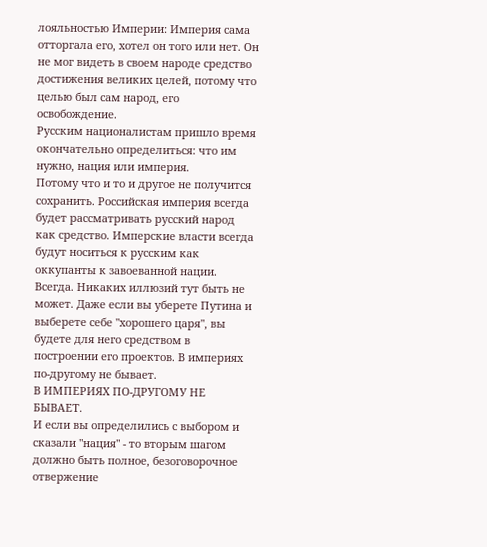лояльностью Империи: Империя сама отторгала его, хотел он того или нет. Он не мог видеть в своем народе средство достижения великих целей, потому что целью был сам народ, его освобождение.
Русским националистам пришло время окончательно определиться: что им нужно, нация или империя.
Потому что и то и другое не получится сохранить. Российская империя всегда будет рассматривать русский народ как средство. Имперские власти всегда будут носиться к русским как оккупанты к завоеванной нации.
Всегда. Никаких иллюзий тут быть не может. Даже если вы уберете Путина и выберете себе "хорошего царя", вы будете для него средством в построении его проектов. В империях по-другому не бывает.
В ИМПЕРИЯХ ПО-ДРУГОМУ НЕ БЫВАЕТ.
И если вы определились с выбором и сказали "нация" - то вторым шагом должно быть полное, безоговорочное отвержение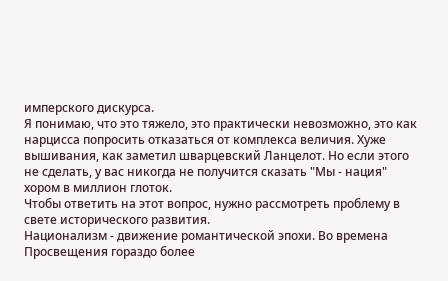имперского дискурса.
Я понимаю, что это тяжело, это практически невозможно, это как нарцисса попросить отказаться от комплекса величия. Хуже вышивания, как заметил шварцевский Ланцелот. Но если этого не сделать, у вас никогда не получится сказать "Мы - нация" хором в миллион глоток.
Чтобы ответить на этот вопрос, нужно рассмотреть проблему в свете исторического развития.
Национализм - движение романтической эпохи. Во времена Просвещения гораздо более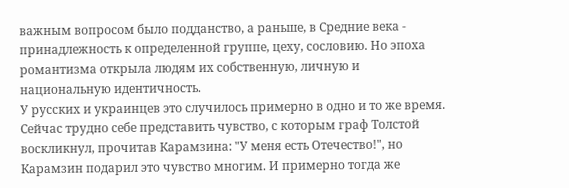важным вопросом было подданство, а раньше, в Средние века - принадлежность к определенной группе, цеху, сословию. Но эпоха романтизма открыла людям их собственную, личную и национальную идентичность.
У русских и украинцев это случилось примерно в одно и то же время. Сейчас трудно себе представить чувство, с которым граф Толстой воскликнул, прочитав Карамзина: "У меня есть Отечество!", но Карамзин подарил это чувство многим. И примерно тогда же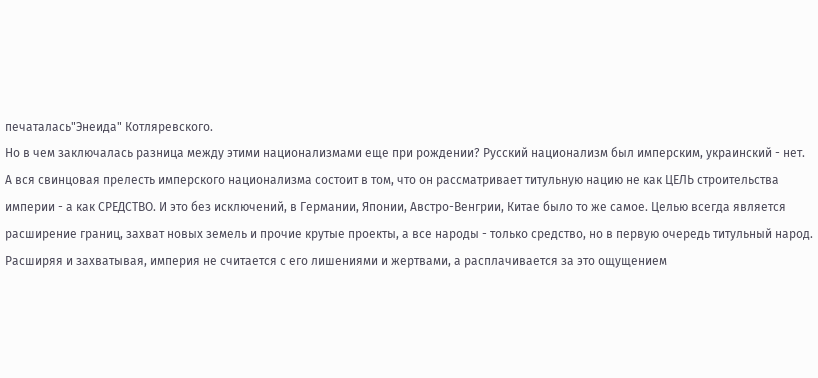печаталась"Энеида" Котляревского.
Но в чем заключалась разница между этими национализмами еще при рождении? Русский национализм был имперским, украинский - нет.
А вся свинцовая прелесть имперского национализма состоит в том, что он рассматривает титульную нацию не как ЦЕЛЬ строительства империи - а как СРЕДСТВО. И это без исключений, в Германии, Японии, Австро-Венгрии, Китае было то же самое. Целью всегда является расширение границ, захват новых земель и прочие крутые проекты, а все народы - только средство, но в первую очередь титульный народ. Расширяя и захватывая, империя не считается с его лишениями и жертвами, а расплачивается за это ощущением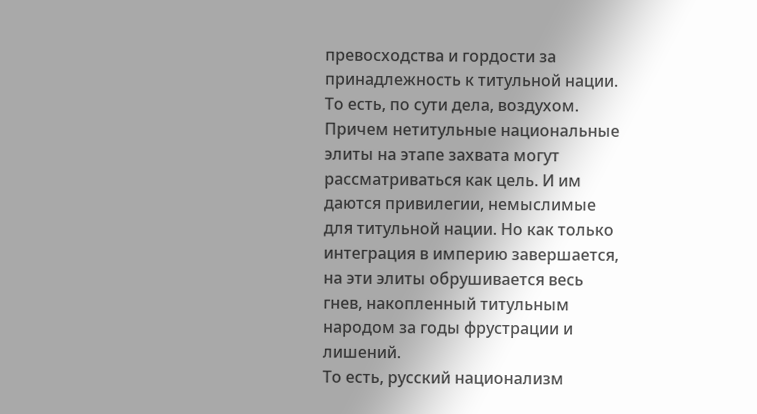превосходства и гордости за принадлежность к титульной нации. То есть, по сути дела, воздухом.
Причем нетитульные национальные элиты на этапе захвата могут рассматриваться как цель. И им даются привилегии, немыслимые для титульной нации. Но как только интеграция в империю завершается, на эти элиты обрушивается весь гнев, накопленный титульным народом за годы фрустрации и лишений.
То есть, русский национализм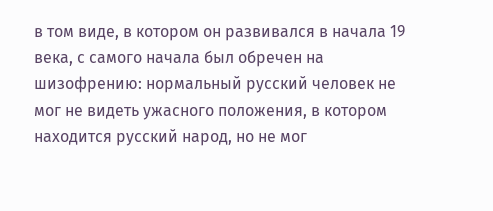в том виде, в котором он развивался в начала 19 века, с самого начала был обречен на шизофрению: нормальный русский человек не мог не видеть ужасного положения, в котором находится русский народ, но не мог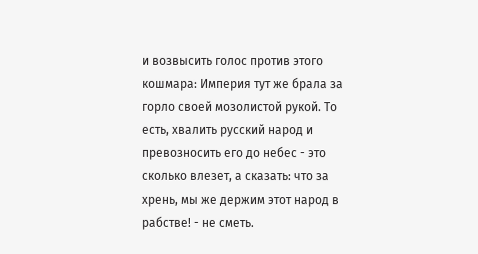и возвысить голос против этого кошмара: Империя тут же брала за горло своей мозолистой рукой. То есть, хвалить русский народ и превозносить его до небес - это сколько влезет, а сказать: что за хрень, мы же держим этот народ в рабстве! - не сметь.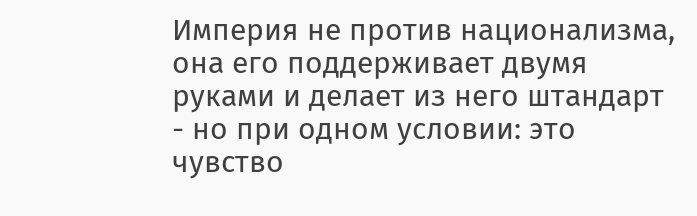Империя не против национализма, она его поддерживает двумя руками и делает из него штандарт - но при одном условии: это чувство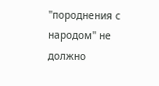"породнения с народом" не должно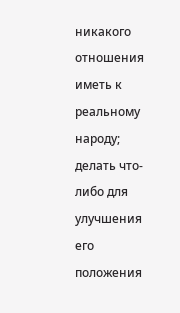никакого отношения иметь к реальному народу; делать что-либо для улучшения его положения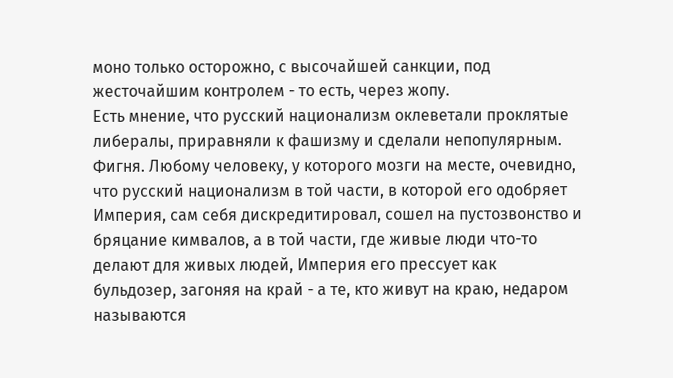моно только осторожно, с высочайшей санкции, под жесточайшим контролем - то есть, через жопу.
Есть мнение, что русский национализм оклеветали проклятые либералы, приравняли к фашизму и сделали непопулярным. Фигня. Любому человеку, у которого мозги на месте, очевидно, что русский национализм в той части, в которой его одобряет Империя, сам себя дискредитировал, сошел на пустозвонство и бряцание кимвалов, а в той части, где живые люди что-то делают для живых людей, Империя его прессует как бульдозер, загоняя на край - а те, кто живут на краю, недаром называются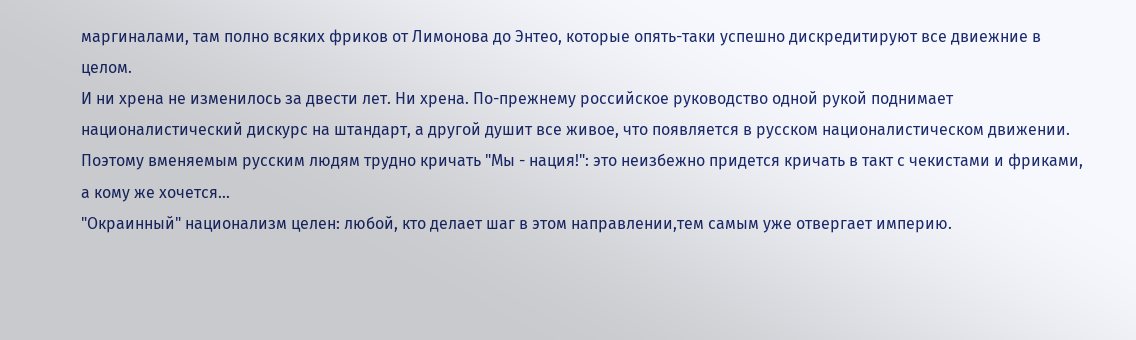маргиналами, там полно всяких фриков от Лимонова до Энтео, которые опять-таки успешно дискредитируют все двиежние в целом.
И ни хрена не изменилось за двести лет. Ни хрена. По-прежнему российское руководство одной рукой поднимает националистический дискурс на штандарт, а другой душит все живое, что появляется в русском националистическом движении.
Поэтому вменяемым русским людям трудно кричать "Мы - нация!": это неизбежно придется кричать в такт с чекистами и фриками, а кому же хочется...
"Окраинный" национализм целен: любой, кто делает шаг в этом направлении,тем самым уже отвергает империю.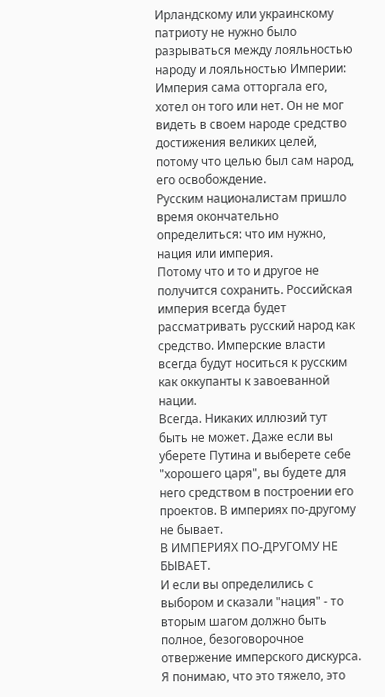Ирландскому или украинскому патриоту не нужно было разрываться между лояльностью народу и лояльностью Империи: Империя сама отторгала его, хотел он того или нет. Он не мог видеть в своем народе средство достижения великих целей, потому что целью был сам народ, его освобождение.
Русским националистам пришло время окончательно определиться: что им нужно, нация или империя.
Потому что и то и другое не получится сохранить. Российская империя всегда будет рассматривать русский народ как средство. Имперские власти всегда будут носиться к русским как оккупанты к завоеванной нации.
Всегда. Никаких иллюзий тут быть не может. Даже если вы уберете Путина и выберете себе "хорошего царя", вы будете для него средством в построении его проектов. В империях по-другому не бывает.
В ИМПЕРИЯХ ПО-ДРУГОМУ НЕ БЫВАЕТ.
И если вы определились с выбором и сказали "нация" - то вторым шагом должно быть полное, безоговорочное отвержение имперского дискурса.
Я понимаю, что это тяжело, это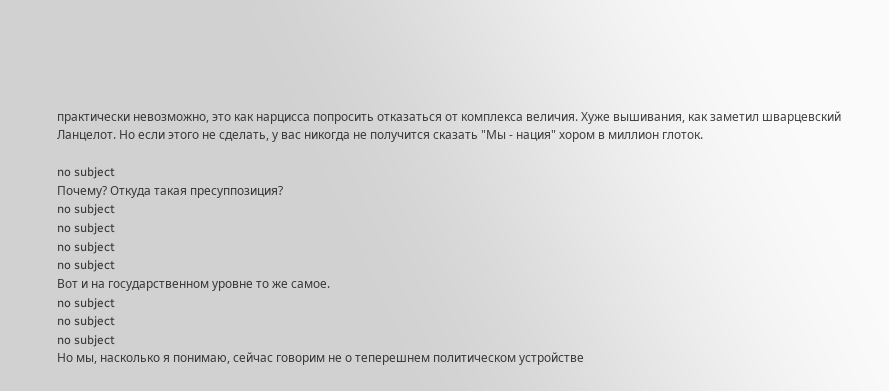практически невозможно, это как нарцисса попросить отказаться от комплекса величия. Хуже вышивания, как заметил шварцевский Ланцелот. Но если этого не сделать, у вас никогда не получится сказать "Мы - нация" хором в миллион глоток.

no subject
Почему? Откуда такая пресуппозиция?
no subject
no subject
no subject
no subject
Вот и на государственном уровне то же самое.
no subject
no subject
no subject
Но мы, насколько я понимаю, сейчас говорим не о теперешнем политическом устройстве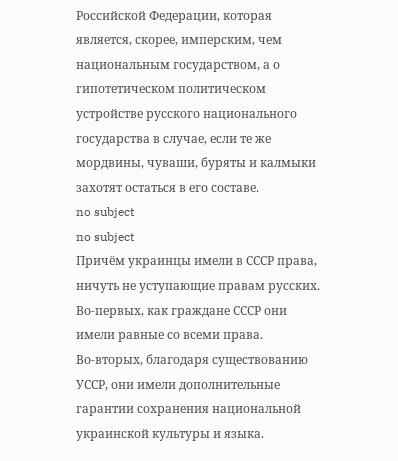Российской Федерации, которая является, скорее, имперским, чем национальным государством, а о гипотетическом политическом устройстве русского национального государства в случае, если те же мордвины, чуваши, буряты и калмыки захотят остаться в его составе.
no subject
no subject
Причём украинцы имели в СССР права, ничуть не уступающие правам русских.
Во-первых, как граждане СССР они имели равные со всеми права.
Во-вторых, благодаря существованию УССР, они имели дополнительные гарантии сохранения национальной украинской культуры и языка.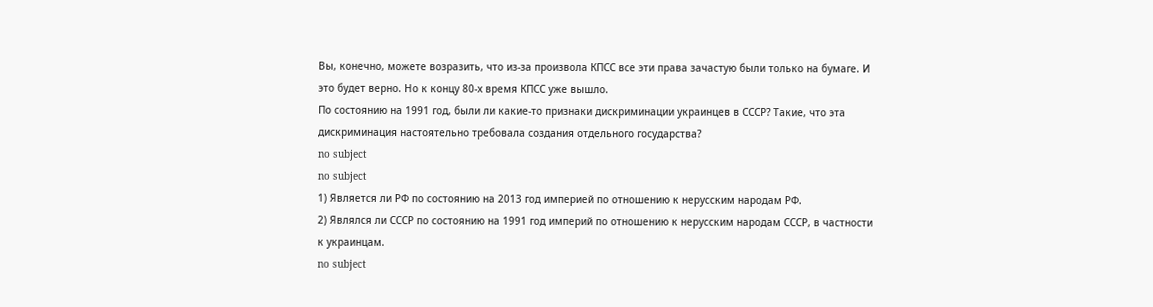Вы, конечно, можете возразить, что из-за произвола КПСС все эти права зачастую были только на бумаге. И это будет верно. Но к концу 80-х время КПСС уже вышло.
По состоянию на 1991 год, были ли какие-то признаки дискриминации украинцев в СССР? Такие, что эта дискриминация настоятельно требовала создания отдельного государства?
no subject
no subject
1) Является ли РФ по состоянию на 2013 год империей по отношению к нерусским народам РФ.
2) Являлся ли СССР по состоянию на 1991 год империй по отношению к нерусским народам СССР, в частности к украинцам.
no subject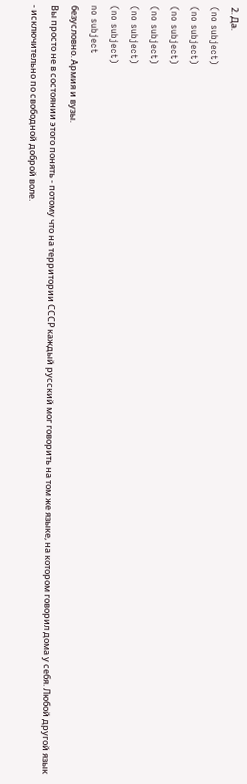2. Да.
(no subject)
(no subject)
(no subject)
(no subject)
(no subject)
(no subject)
no subject
безусловно. Армия и вузы.
Вы просто не в состоянии этого понять - потому что на территории СССР каждый русский мог говорить на том же языке, на котором говорил дома у себя. Любой другой язык - исключительно по свободной доброй воле.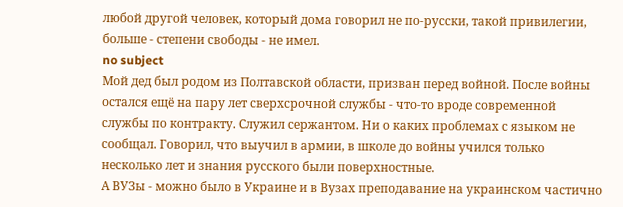любой другой человек, который дома говорил не по-русски, такой привилегии, больше - степени свободы - не имел.
no subject
Мой дед был родом из Полтавской области, призван перед войной. После войны остался ещё на пару лет сверхсрочной службы - что-то вроде современной службы по контракту. Служил сержантом. Ни о каких проблемах с языком не сообщал. Говорил, что выучил в армии, в школе до войны учился только несколько лет и знания русского были поверхностные.
А ВУЗы - можно было в Украине и в Вузах преподавание на украинском частично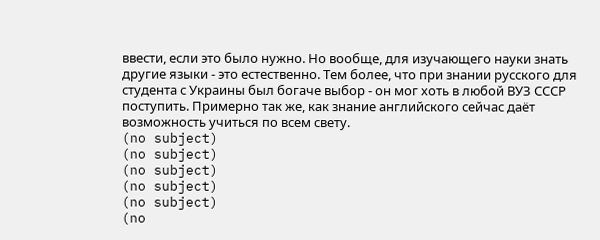ввести, если это было нужно. Но вообще, для изучающего науки знать другие языки - это естественно. Тем более, что при знании русского для студента с Украины был богаче выбор - он мог хоть в любой ВУЗ СССР поступить. Примерно так же, как знание английского сейчас даёт возможность учиться по всем свету.
(no subject)
(no subject)
(no subject)
(no subject)
(no subject)
(no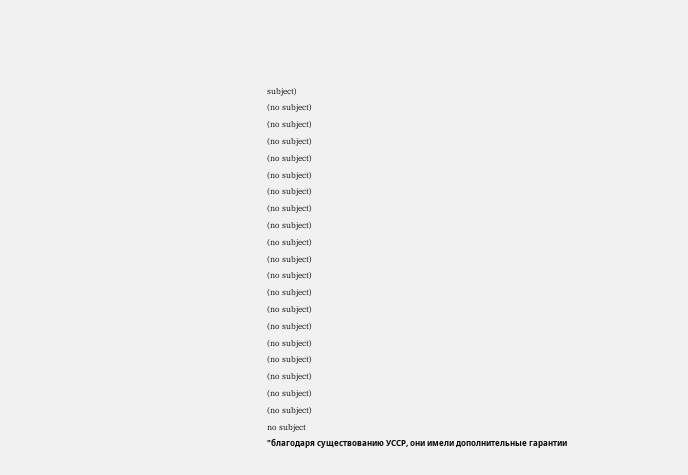subject)
(no subject)
(no subject)
(no subject)
(no subject)
(no subject)
(no subject)
(no subject)
(no subject)
(no subject)
(no subject)
(no subject)
(no subject)
(no subject)
(no subject)
(no subject)
(no subject)
(no subject)
(no subject)
(no subject)
no subject
"благодаря существованию УССР, они имели дополнительные гарантии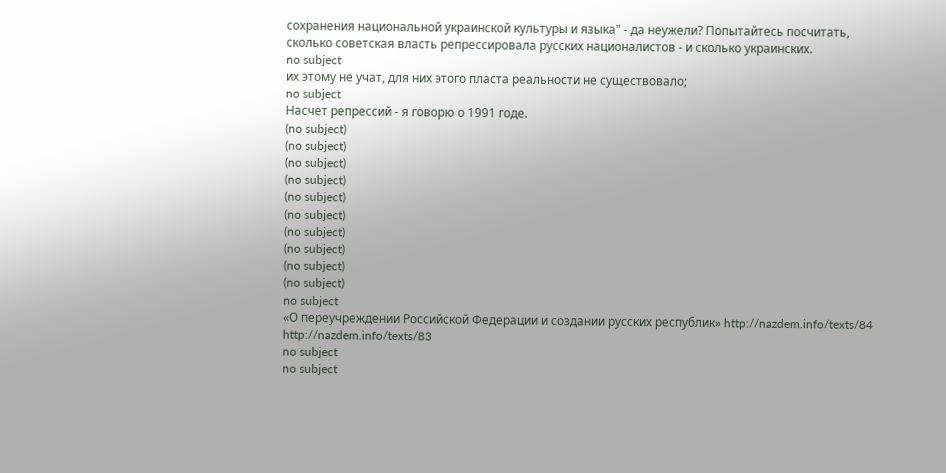сохранения национальной украинской культуры и языка" - да неужели? Попытайтесь посчитать, сколько советская власть репрессировала русских националистов - и сколько украинских.
no subject
их этому не учат, для них этого пласта реальности не существовало;
no subject
Насчет репрессий - я говорю о 1991 годе.
(no subject)
(no subject)
(no subject)
(no subject)
(no subject)
(no subject)
(no subject)
(no subject)
(no subject)
(no subject)
no subject
«О переучреждении Российской Федерации и создании русских республик» http://nazdem.info/texts/84
http://nazdem.info/texts/83
no subject
no subject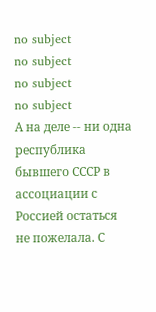no subject
no subject
no subject
no subject
А на деле -- ни одна республика бывшего СССР в ассоциации с Россией остаться не пожелала. С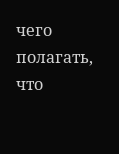чего полагать, что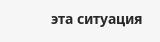эта ситуация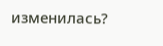изменилась?